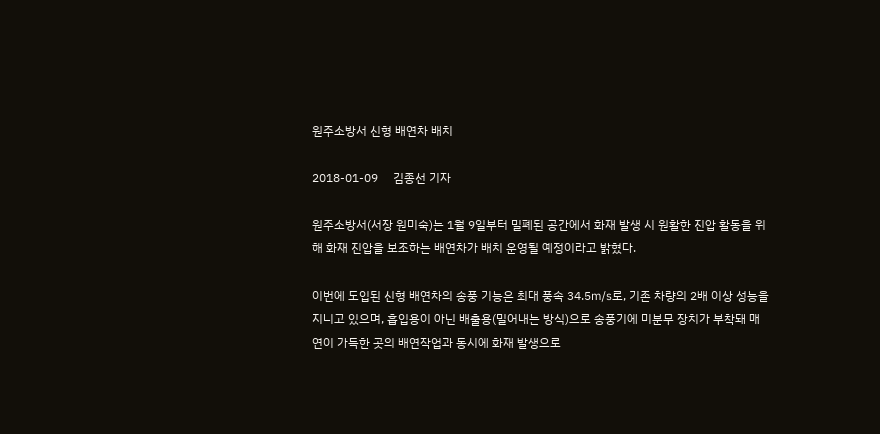원주소방서 신형 배연차 배치

2018-01-09     김종선 기자

원주소방서(서장 원미숙)는 1월 9일부터 밀폐된 공간에서 화재 발생 시 원활한 진압 활동을 위해 화재 진압을 보조하는 배연차가 배치 운영될 예정이라고 밝혔다.

이번에 도입된 신형 배연차의 송풍 기능은 최대 풍속 34.5㎧로, 기존 차량의 2배 이상 성능을 지니고 있으며, 흡입용이 아닌 배출용(밀어내는 방식)으로 송풍기에 미분무 장치가 부착돼 매연이 가득한 곳의 배연작업과 동시에 화재 발생으로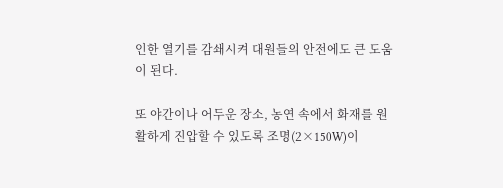인한 열기를 감쇄시켜 대원들의 안전에도 큰 도움이 된다.

또 야간이나 어두운 장소, 농연 속에서 화재를 원활하게 진압할 수 있도록 조명(2×150W)이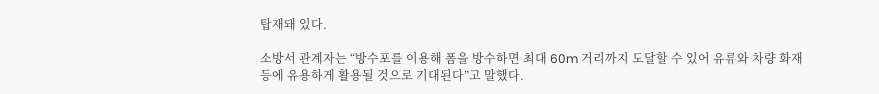탑재돼 있다.

소방서 관계자는 “방수포를 이용해 폼을 방수하면 최대 60m 거리까지 도달할 수 있어 유류와 차량 화재 등에 유용하게 활용될 것으로 기대된다”고 말했다.